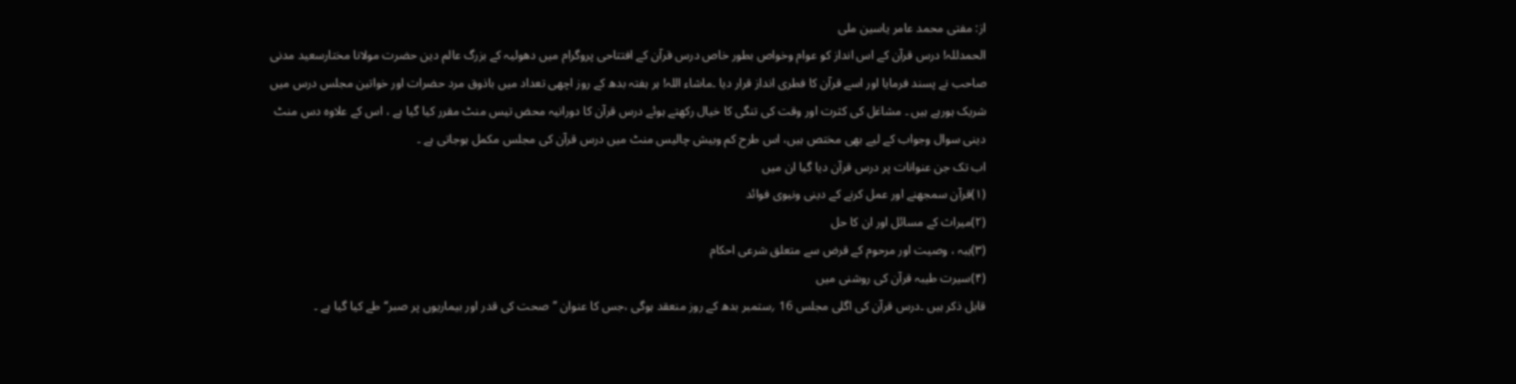از: مفتی محمد عامر یاسین ملی
الحمدللہ! درس قرآن کے اس انداز کو عوام وخواص بطور خاص درس قرآن کے افتتاحی پروگرام میں دھولیہ کے بزرگ عالم دین حضرت مولانا مختارسعید مدنی صاحب نے پسند فرمایا اور اسے قرآن کا فطری انداز قرار دیا ۔ماشاء اللہ! ہر ہفتہ بدھ کے روز اچھی تعداد میں باذوق مرد حضرات اور خواتین مجلس درس میں شریک ہورہے ہیں ۔ مشاغل کی کثرت اور وقت کی تنگی کا خیال رکھتے ہوئے درس قرآن کا دورانیہ محض تیس منٹ مقرر کیا گیا ہے ، اس کے علاوہ دس منٹ دینی سوال وجواب کے لیے بھی مختص ہیں، اس طرح کم وبیش چالیس منٹ میں درس قرآن کی مجلس مکمل ہوجاتی ہے ۔
اب تک جن عنوانات پر درس قرآن دیا گیا ان میں
(۱)قرآن سمجھنے اور عمل کرنے کے دینی ونیوی فوائد
(۲)میراث کے مسائل اور ان کا حل
(۳)ہبہ ، وصیت اور مرحوم کے قرض سے متعلق شرعی احکام
(۴)سیرت طیبہ قرآن کی روشنی میں
قابل ذکر ہیں ۔درس قرآن کی اگلی مجلس 16 ؍ستمبر بدھ کے روز منعقد ہوگی ،جس کا عنوان ’’صحت کی قدر اور بیماریوں پر صبر‘‘طے کیا گیا ہے ۔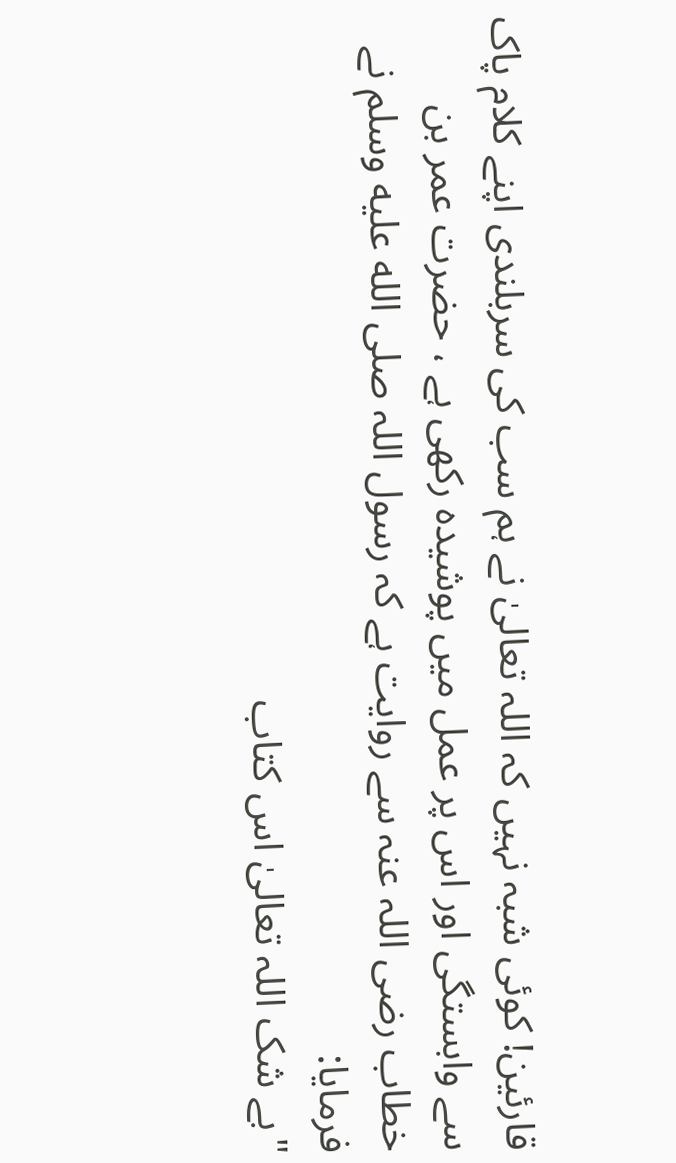قارئین! کوئی شبہ نہیں کہ اللہ تعالیٰ نے ہم سب کی سربلندی اپنے کلام پاک سے وابستگی اور اس پر عمل میں پوشیدہ رکھی ہے ، حضرت عمر بن خطاب رضی اللہ عنہ سے روایت ہے کہ رسول اللہ صلى الله عليه وسلم نے فرمایا:
"بے شک اللہ تعالیٰ اس کتاب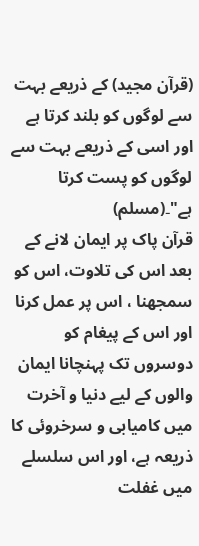(قرآن مجید) کے ذریعے بہت سے لوگوں کو بلند کرتا ہے اور اسی کے ذریعے بہت سے لوگوں کو پست کرتا ہے"۔(مسلم)
قرآن پاک پر ایمان لانے کے بعد اس کی تلاوت، اس کو سمجھنا ، اس پر عمل کرنا اور اس کے پیغام کو دوسروں تک پہنچانا ایمان والوں کے لیے دنیا و آخرت میں کامیابی و سرخروئی کا ذریعہ ہے، اور اس سلسلے میں غفلت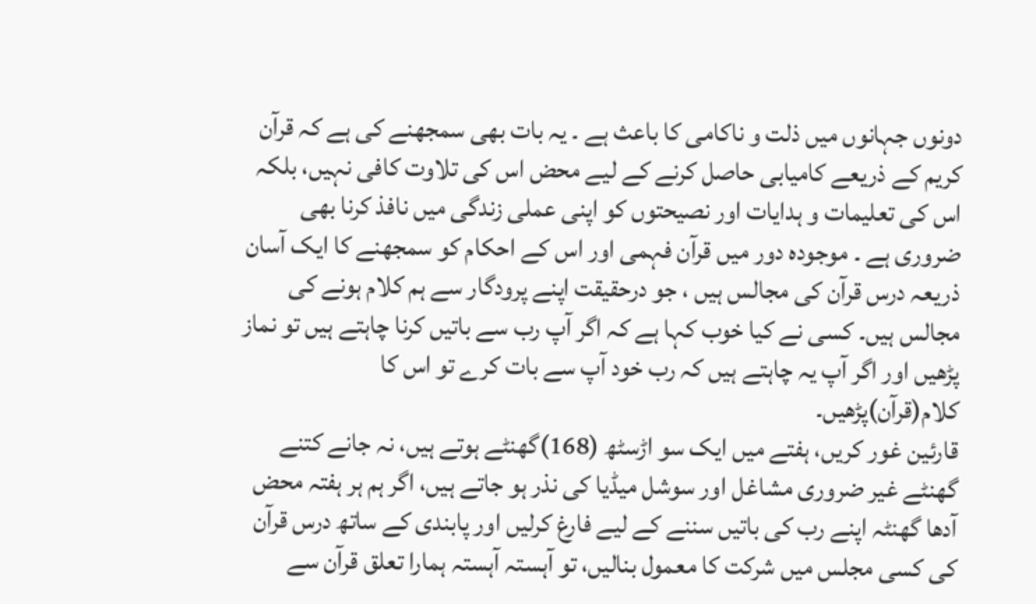دونوں جہانوں میں ذلت و ناکامی کا باعث ہے ۔ یہ بات بھی سمجھنے کی ہے کہ قرآن کریم کے ذریعے کامیابی حاصل کرنے کے لیے محض اس کی تلاوت کافی نہیں، بلکہ اس کی تعلیمات و ہدایات اور نصیحتوں کو اپنی عملی زندگی میں نافذ کرنا بھی ضروری ہے ۔ موجودہ دور میں قرآن فہمی اور اس کے احکام کو سمجھنے کا ایک آسان ذریعہ درس قرآن کی مجالس ہیں ، جو درحقیقت اپنے پرودگار سے ہم کلام ہونے کی مجالس ہیں۔ کسی نے کیا خوب کہا ہے کہ اگر آپ رب سے باتیں کرنا چاہتے ہیں تو نماز پڑھیں اور اگر آپ یہ چاہتے ہیں کہ رب خود آپ سے بات کرے تو اس کا کلام(قرآن)پڑھیں۔
قارئین غور کریں، ہفتے میں ایک سو اڑسٹھ (168)گھنٹے ہوتے ہیں، نہ جانے کتنے گھنٹے غیر ضروری مشاغل اور سوشل میڈیا کی نذر ہو جاتے ہیں، اگر ہم ہر ہفتہ محض آدھا گھنٹہ اپنے رب کی باتیں سننے کے لیے فارغ کرلیں اور پابندی کے ساتھ درس قرآن کی کسی مجلس میں شرکت کا معمول بنالیں، تو آہستہ آہستہ ہمارا تعلق قرآن سے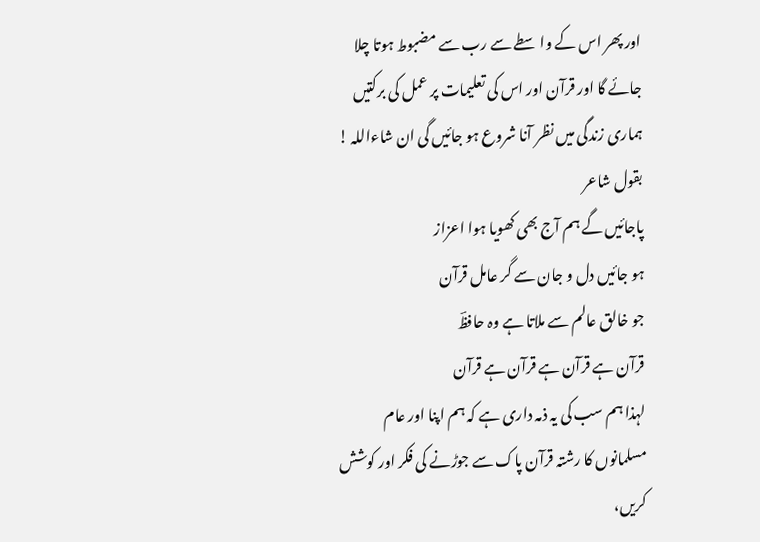اور پھر اس کے واسطے سے رب سے مضبوط ہوتا چلا جائے گا اور قرآن اور اس کی تعلیمات پر عمل کی برکتیں ہماری زندگی میں نظر آنا شروع ہو جائیں گی ان شاءاللہ ! بقول شاعر
پاجائیں گے ہم آج بھی کھویا ہوا اعزاز
ہو جائیں دل و جان سے گر عامل قرآن
جو خالق عالم سے ملاتا ہے وہ حافظؔ
قرآن ہے قرآن ہے قرآن ہے قرآن
لہذا ہم سب کی یہ ذمہ داری ہے کہ ہم اپنا اور عام مسلمانوں کا رشتہ قرآن پاک سے جوڑنے کی فکر اور کوشش کریں،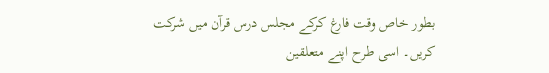بطور خاص وقت فارغ کرکے مجلس درس قرآن میں شرکت کریں۔ اسی طرح اپنے متعلقین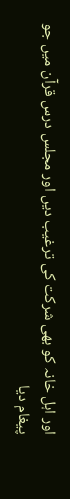اور اہل خانہ کو بھی شرکت کی ترغیب دیں اور مجلس درس قرآن میں جو پیغام دیا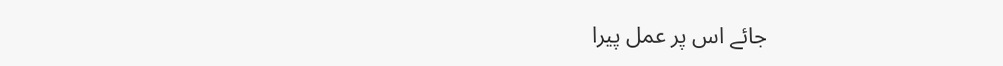جائے اس پر عمل پیرا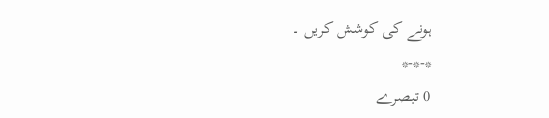ہونے کی کوشش کریں ۔
*-*-*
0 تبصرے